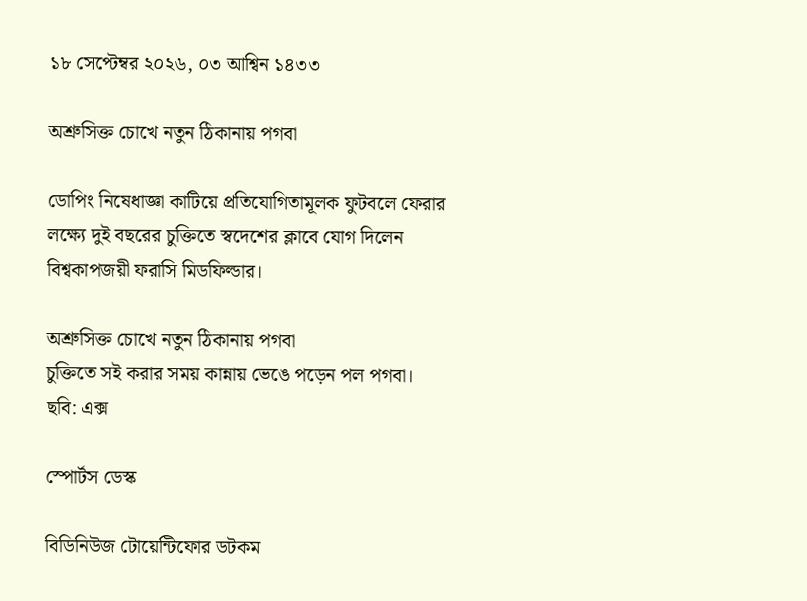১৮ সেপ্টেম্বর ২০২৬, ০৩ আশ্বিন ১৪৩৩

অশ্রুসিক্ত চোখে নতুন ঠিকানায় পগবা

ডোপিং নিষেধাজ্ঞা কাটিয়ে প্রতিযোগিতামূলক ফুটবলে ফেরার লক্ষ্যে দুই বছরের চুক্তিতে স্বদেশের ক্লাবে যোগ দিলেন বিশ্বকাপজয়ী ফরাসি মিডফিল্ডার।

অশ্রুসিক্ত চোখে নতুন ঠিকানায় পগবা
চুক্তিতে সই করার সময় কান্নায় ভেঙে পড়েন পল পগবা। ছবি: এক্স

স্পোর্টস ডেস্ক

বিডিনিউজ টোয়েন্টিফোর ডটকম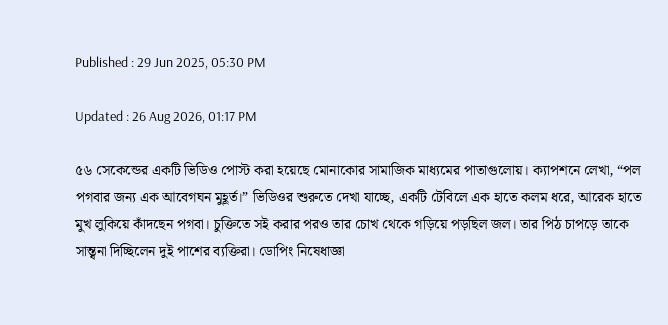Published : 29 Jun 2025, 05:30 PM

Updated : 26 Aug 2026, 01:17 PM

৫৬ সেকেন্ডের একটি ভিডিও পোস্ট করা হয়েছে মোনাকোর সামাজিক মাধ্যমের পাতাগুলোয়। ক্যাপশনে লেখা, “পল পগবার জন্য এক আবেগঘন মুহূর্ত।” ভিডিওর শুরুতে দেখা যাচ্ছে, একটি টেবিলে এক হাতে কলম ধরে, আরেক হাতে মুখ লুকিয়ে কাঁদছেন পগবা। চুক্তিতে সই করার পরও তার চোখ থেকে গড়িয়ে পড়ছিল জল। তার পিঠ চাপড়ে তাকে সান্ত্বনা দিচ্ছিলেন দুই পাশের ব্যক্তিরা। ডোপিং নিষেধাজ্ঞা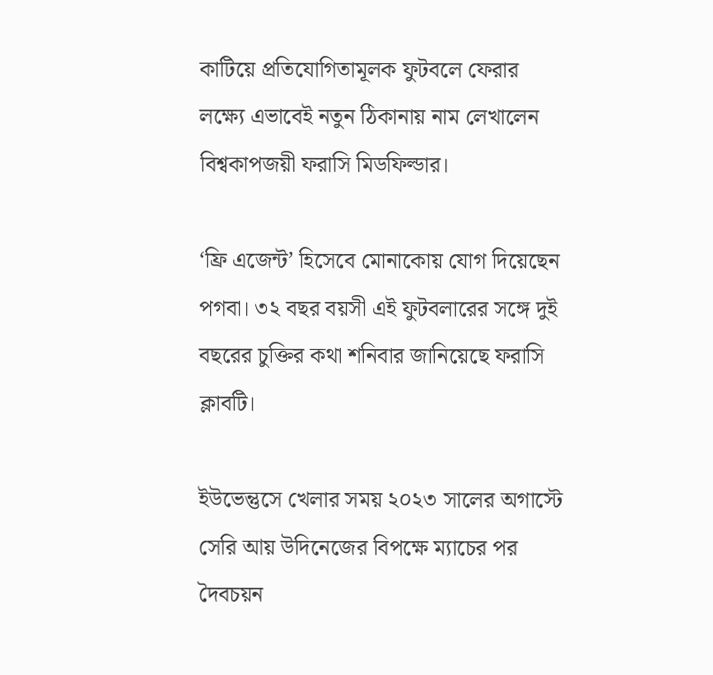কাটিয়ে প্রতিযোগিতামূলক ফুটবলে ফেরার লক্ষ্যে এভাবেই নতুন ঠিকানায় নাম লেখালেন বিশ্বকাপজয়ী ফরাসি মিডফিল্ডার।

‘ফ্রি এজেন্ট’ হিসেবে মোনাকোয় যোগ দিয়েছেন পগবা। ৩২ বছর বয়সী এই ফুটবলারের সঙ্গে দুই বছরের চুক্তির কথা শনিবার জানিয়েছে ফরাসি ক্লাবটি।

ইউভেন্তুসে খেলার সময় ২০২৩ সালের অগাস্টে সেরি আয় উদিনেজের বিপক্ষে ম্যাচের পর দৈবচয়ন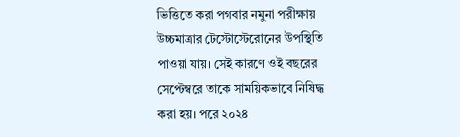ভিত্তিতে করা পগবার নমুনা পরীক্ষায় উচ্চমাত্রার টেস্টোস্টেরোনের উপস্থিতি পাওয়া যায়। সেই কারণে ওই বছরের সেপ্টেম্বরে তাকে সাময়িকভাবে নিষিদ্ধ করা হয়। পরে ২০২৪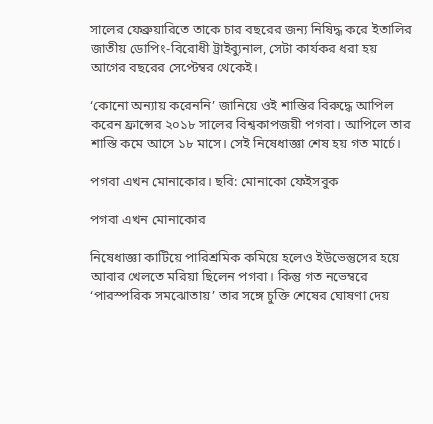সালের ফেব্রুয়ারিতে তাকে চার বছরের জন্য নিষিদ্ধ করে ইতালির জাতীয় ডোপিং-বিরোধী ট্রাইব্যুনাল, সেটা কার্যকর ধরা হয় আগের বছরের সেপ্টেম্বর থেকেই।

‘কোনো অন্যায় করেননি’ জানিয়ে ওই শাস্তির বিরুদ্ধে আপিল করেন ফ্রান্সের ২০১৮ সালের বিশ্বকাপজয়ী পগবা। আপিলে তার শাস্তি কমে আসে ১৮ মাসে। সেই নিষেধাজ্ঞা শেষ হয় গত মার্চে।

পগবা এখন মোনাকোর। ছবি: মোনাকো ফেইসবুক

পগবা এখন মোনাকোর

নিষেধাজ্ঞা কাটিয়ে পারিশ্রমিক কমিয়ে হলেও ইউভেন্তুসের হয়ে আবার খেলতে মরিয়া ছিলেন পগবা। কিন্তু গত নভেম্বরে ‘পারস্পরিক সমঝোতায়’ তার সঙ্গে চুক্তি শেষের ঘোষণা দেয়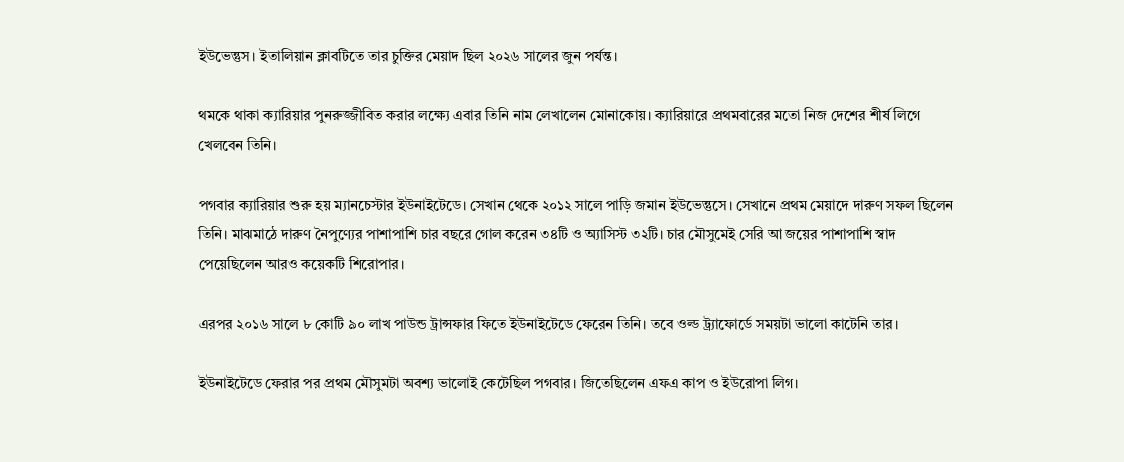ইউভেন্তুস। ইতালিয়ান ক্লাবটিতে তার চুক্তির মেয়াদ ছিল ২০২৬ সালের জুন পর্যন্ত।

থমকে থাকা ক্যারিয়ার পুনরুজ্জীবিত করার লক্ষ্যে এবার তিনি নাম লেখালেন মোনাকোয়। ক্যারিয়ারে প্রথমবারের মতো নিজ দেশের শীর্ষ লিগে খেলবেন তিনি।

পগবার ক্যারিয়ার শুরু হয় ম্যানচেস্টার ইউনাইটেডে। সেখান থেকে ২০১২ সালে পাড়ি জমান ইউভেন্তুসে। সেখানে প্রথম মেয়াদে দারুণ সফল ছিলেন তিনি। মাঝমাঠে দারুণ নৈপুণ্যের পাশাপাশি চার বছরে গোল করেন ৩৪টি ও অ্যাসিস্ট ৩২টি। চার মৌসুমেই সেরি আ জয়ের পাশাপাশি স্বাদ পেয়েছিলেন আরও কয়েকটি শিরোপার।

এরপর ২০১৬ সালে ৮ কোটি ৯০ লাখ পাউন্ড ট্রান্সফার ফিতে ইউনাইটেডে ফেরেন তিনি। তবে ওল্ড ট্র্যাফোর্ডে সময়টা ভালো কাটেনি তার।

ইউনাইটেডে ফেরার পর প্রথম মৌসুমটা অবশ্য ভালোই কেটেছিল পগবার। জিতেছিলেন এফএ কাপ ও ইউরোপা লিগ।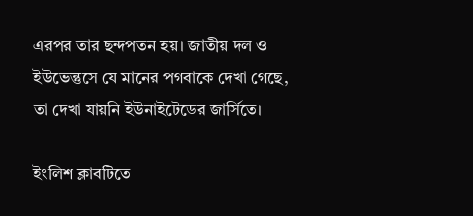এরপর তার ছন্দপতন হয়। জাতীয় দল ও ইউভেন্তুসে যে মানের পগবাকে দেখা গেছে, তা দেখা যায়নি ইউনাইটেডের জার্সিতে।

ইংলিশ ক্লাবটিতে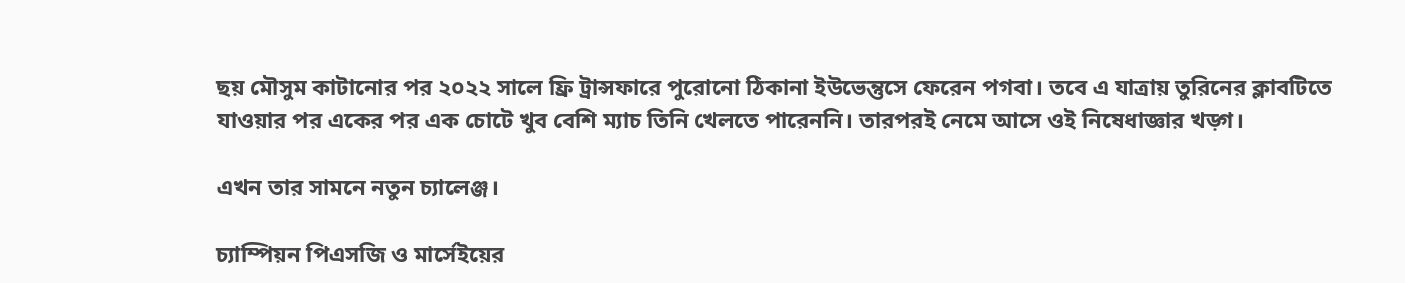ছয় মৌসুম কাটানোর পর ২০২২ সালে ফ্রি ট্রান্সফারে পুরোনো ঠিকানা ইউভেন্তুসে ফেরেন পগবা। তবে এ যাত্রায় তুরিনের ক্লাবটিতে যাওয়ার পর একের পর এক চোটে খুব বেশি ম্যাচ তিনি খেলতে পারেননি। তারপরই নেমে আসে ওই নিষেধাজ্ঞার খড়্গ।

এখন তার সামনে নতুন চ্যালেঞ্জ।

চ্যাম্পিয়ন পিএসজি ও মার্সেইয়ের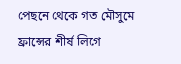পেছনে থেকে গত মৌসুমে ফ্রান্সের শীর্ষ লিগে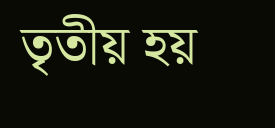তৃতীয় হয়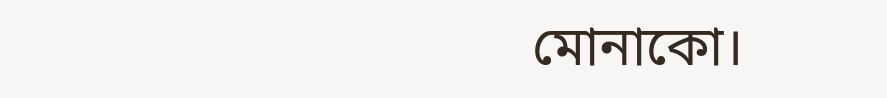মোনাকো।